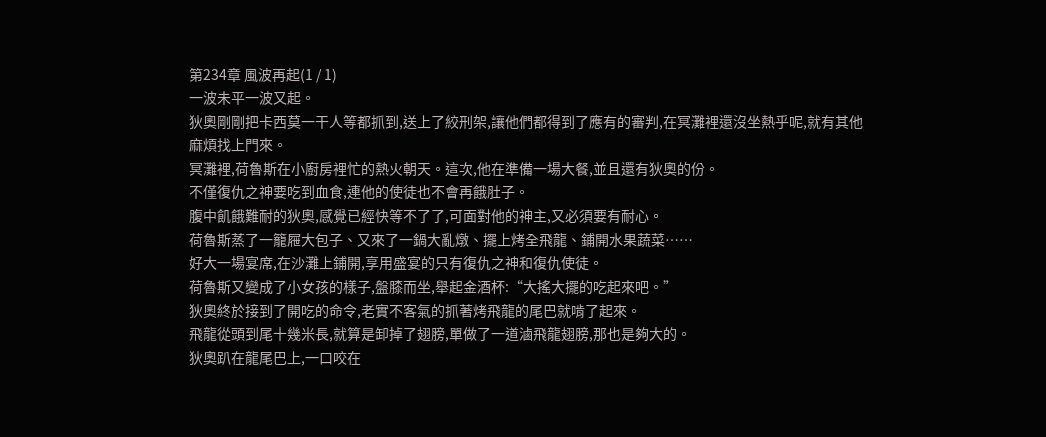第234章 風波再起(1 / 1)
一波未平一波又起。
狄奧剛剛把卡西莫一干人等都抓到,送上了絞刑架,讓他們都得到了應有的審判,在冥灘裡還沒坐熱乎呢,就有其他麻煩找上門來。
冥灘裡,荷魯斯在小廚房裡忙的熱火朝天。這次,他在準備一場大餐,並且還有狄奧的份。
不僅復仇之神要吃到血食,連他的使徒也不會再餓肚子。
腹中飢餓難耐的狄奧,感覺已經快等不了了,可面對他的神主,又必須要有耐心。
荷魯斯蒸了一籠屜大包子、又來了一鍋大亂燉、擺上烤全飛龍、鋪開水果蔬菜……
好大一場宴席,在沙灘上鋪開,享用盛宴的只有復仇之神和復仇使徒。
荷魯斯又變成了小女孩的樣子,盤膝而坐,舉起金酒杯:“大搖大擺的吃起來吧。”
狄奧終於接到了開吃的命令,老實不客氣的抓著烤飛龍的尾巴就啃了起來。
飛龍從頭到尾十幾米長,就算是卸掉了翅膀,單做了一道滷飛龍翅膀,那也是夠大的。
狄奧趴在龍尾巴上,一口咬在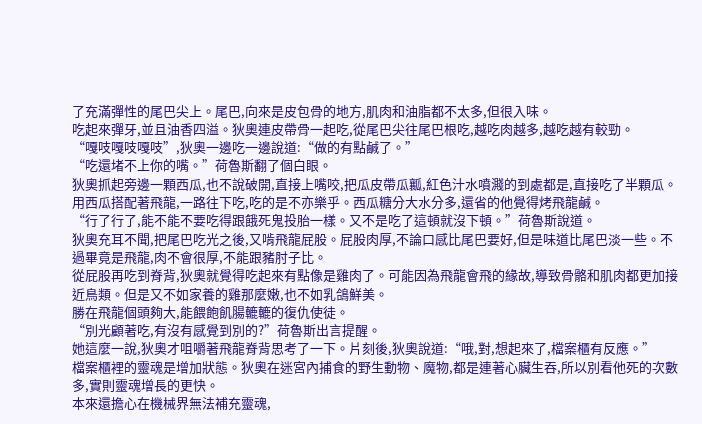了充滿彈性的尾巴尖上。尾巴,向來是皮包骨的地方,肌肉和油脂都不太多,但很入味。
吃起來彈牙,並且油香四溢。狄奧連皮帶骨一起吃,從尾巴尖往尾巴根吃,越吃肉越多,越吃越有較勁。
“嘎吱嘎吱嘎吱”,狄奧一邊吃一邊說道:“做的有點鹹了。”
“吃還堵不上你的嘴。”荷魯斯翻了個白眼。
狄奧抓起旁邊一顆西瓜,也不說破開,直接上嘴咬,把瓜皮帶瓜瓤,紅色汁水噴濺的到處都是,直接吃了半顆瓜。
用西瓜搭配著飛龍,一路往下吃,吃的是不亦樂乎。西瓜糖分大水分多,還省的他覺得烤飛龍鹹。
“行了行了,能不能不要吃得跟餓死鬼投胎一樣。又不是吃了這頓就沒下頓。”荷魯斯說道。
狄奧充耳不聞,把尾巴吃光之後,又啃飛龍屁股。屁股肉厚,不論口感比尾巴要好,但是味道比尾巴淡一些。不過畢竟是飛龍,肉不會很厚,不能跟豬肘子比。
從屁股再吃到脊背,狄奧就覺得吃起來有點像是雞肉了。可能因為飛龍會飛的緣故,導致骨骼和肌肉都更加接近鳥類。但是又不如家養的雞那麼嫩,也不如乳鴿鮮美。
勝在飛龍個頭夠大,能餵飽飢腸轆轆的復仇使徒。
“別光顧著吃,有沒有感覺到別的?”荷魯斯出言提醒。
她這麼一說,狄奧才咀嚼著飛龍脊背思考了一下。片刻後,狄奧說道:“哦,對,想起來了,檔案櫃有反應。”
檔案櫃裡的靈魂是增加狀態。狄奧在迷宮內捕食的野生動物、魔物,都是連著心臟生吞,所以別看他死的次數多,實則靈魂增長的更快。
本來還擔心在機械界無法補充靈魂,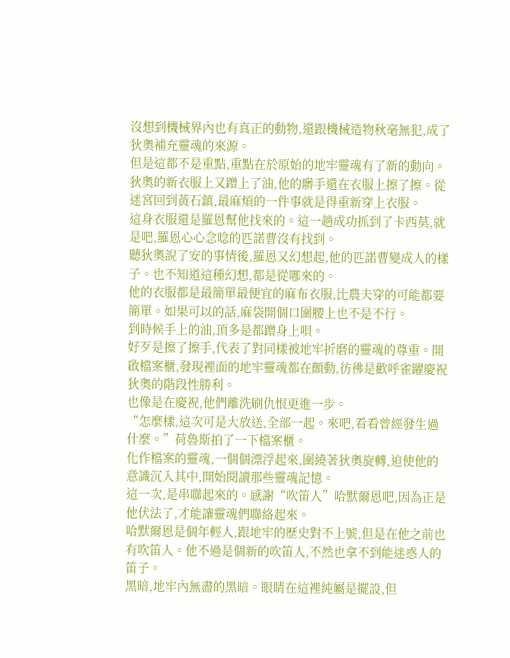沒想到機械界內也有真正的動物,還跟機械造物秋毫無犯,成了狄奧補充靈魂的來源。
但是這都不是重點,重點在於原始的地牢靈魂有了新的動向。
狄奧的新衣服上又蹭上了油,他的髒手還在衣服上擦了擦。從迷宮回到黃石鎮,最麻煩的一件事就是得重新穿上衣服。
這身衣服還是羅恩幫他找來的。這一趟成功抓到了卡西莫,就是吧,羅恩心心念唸的匹諾曹沒有找到。
聽狄奧說了安的事情後,羅恩又幻想起,他的匹諾曹變成人的樣子。也不知道這種幻想,都是從哪來的。
他的衣服都是最簡單最便宜的麻布衣服,比農夫穿的可能都要簡單。如果可以的話,麻袋開個口圍腰上也不是不行。
到時候手上的油,頂多是都蹭身上唄。
好歹是擦了擦手,代表了對同樣被地牢折磨的靈魂的尊重。開啟檔案櫃,發現裡面的地牢靈魂都在顫動,彷彿是歡呼雀躍慶祝狄奧的階段性勝利。
也像是在慶祝,他們離洗刷仇恨更進一步。
“怎麼樣,這次可是大放送,全部一起。來吧,看看曾經發生過什麼。”荷魯斯拍了一下檔案櫃。
化作檔案的靈魂,一個個漂浮起來,圍繞著狄奧旋轉,迫使他的意識沉入其中,開始閱讀那些靈魂記憶。
這一次,是串聯起來的。感謝“吹笛人”哈默爾恩吧,因為正是他伏法了,才能讓靈魂們聯絡起來。
哈默爾恩是個年輕人,跟地牢的歷史對不上號,但是在他之前也有吹笛人。他不過是個新的吹笛人,不然也拿不到能迷惑人的笛子。
黑暗,地牢內無盡的黑暗。眼睛在這裡純屬是擺設,但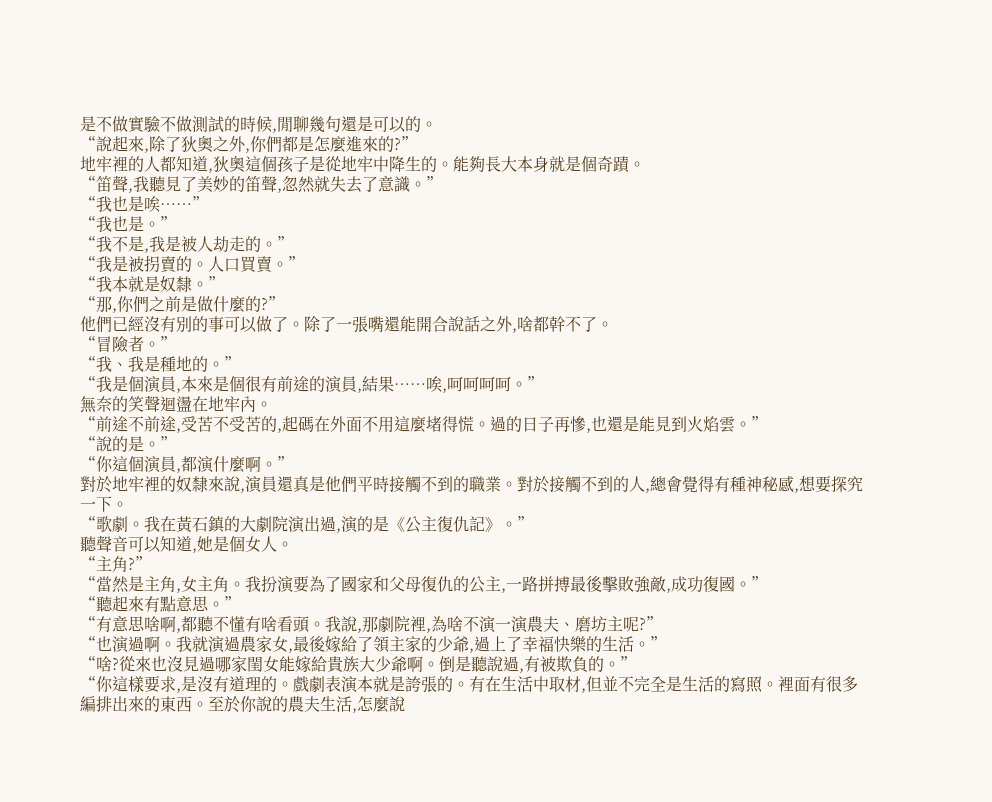是不做實驗不做測試的時候,閒聊幾句還是可以的。
“說起來,除了狄奧之外,你們都是怎麼進來的?”
地牢裡的人都知道,狄奧這個孩子是從地牢中降生的。能夠長大本身就是個奇蹟。
“笛聲,我聽見了美妙的笛聲,忽然就失去了意識。”
“我也是唉……”
“我也是。”
“我不是,我是被人劫走的。”
“我是被拐賣的。人口買賣。”
“我本就是奴隸。”
“那,你們之前是做什麼的?”
他們已經沒有別的事可以做了。除了一張嘴還能開合說話之外,啥都幹不了。
“冒險者。”
“我、我是種地的。”
“我是個演員,本來是個很有前途的演員,結果……唉,呵呵呵呵。”
無奈的笑聲迴盪在地牢內。
“前途不前途,受苦不受苦的,起碼在外面不用這麼堵得慌。過的日子再慘,也還是能見到火焰雲。”
“說的是。”
“你這個演員,都演什麼啊。”
對於地牢裡的奴隸來說,演員還真是他們平時接觸不到的職業。對於接觸不到的人,總會覺得有種神秘感,想要探究一下。
“歌劇。我在黃石鎮的大劇院演出過,演的是《公主復仇記》。”
聽聲音可以知道,她是個女人。
“主角?”
“當然是主角,女主角。我扮演要為了國家和父母復仇的公主,一路拼搏最後擊敗強敵,成功復國。”
“聽起來有點意思。”
“有意思啥啊,都聽不懂有啥看頭。我說,那劇院裡,為啥不演一演農夫、磨坊主呢?”
“也演過啊。我就演過農家女,最後嫁給了領主家的少爺,過上了幸福快樂的生活。”
“啥?從來也沒見過哪家閨女能嫁給貴族大少爺啊。倒是聽說過,有被欺負的。”
“你這樣要求,是沒有道理的。戲劇表演本就是誇張的。有在生活中取材,但並不完全是生活的寫照。裡面有很多編排出來的東西。至於你說的農夫生活,怎麼說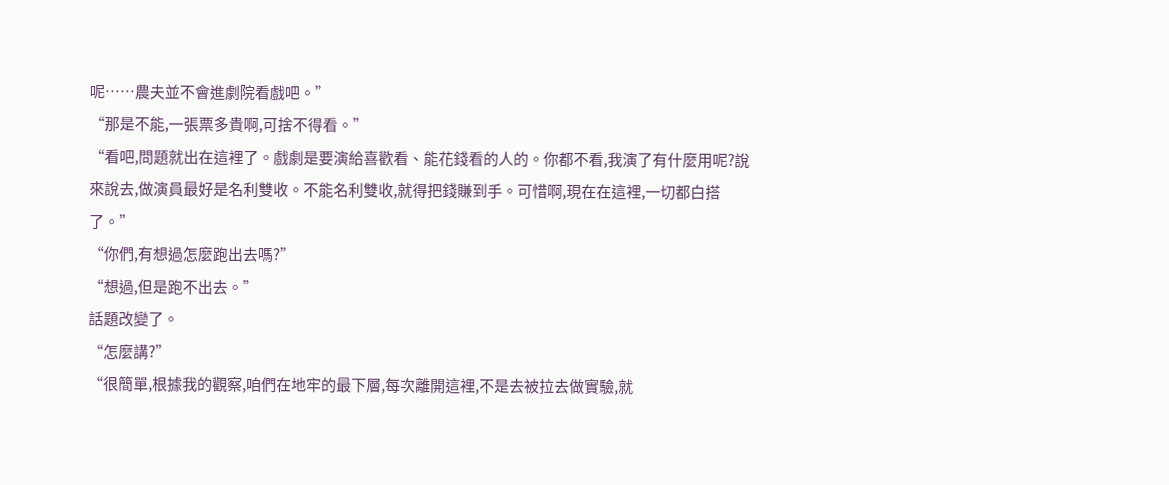呢……農夫並不會進劇院看戲吧。”
“那是不能,一張票多貴啊,可捨不得看。”
“看吧,問題就出在這裡了。戲劇是要演給喜歡看、能花錢看的人的。你都不看,我演了有什麼用呢?說來說去,做演員最好是名利雙收。不能名利雙收,就得把錢賺到手。可惜啊,現在在這裡,一切都白搭了。”
“你們,有想過怎麼跑出去嗎?”
“想過,但是跑不出去。”
話題改變了。
“怎麼講?”
“很簡單,根據我的觀察,咱們在地牢的最下層,每次離開這裡,不是去被拉去做實驗,就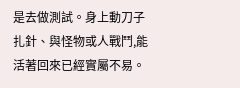是去做測試。身上動刀子扎針、與怪物或人戰鬥,能活著回來已經實屬不易。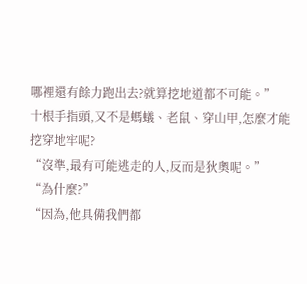哪裡還有餘力跑出去?就算挖地道都不可能。”
十根手指頭,又不是螞蟻、老鼠、穿山甲,怎麼才能挖穿地牢呢?
“沒準,最有可能逃走的人,反而是狄奧呢。”
“為什麼?”
“因為,他具備我們都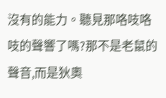沒有的能力。聽見那咯吱咯吱的聲響了嗎?那不是老鼠的聲音,而是狄奧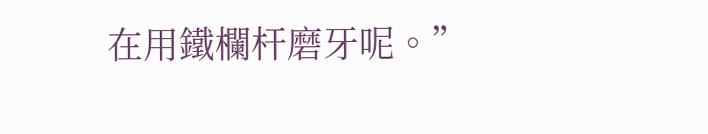在用鐵欄杆磨牙呢。”